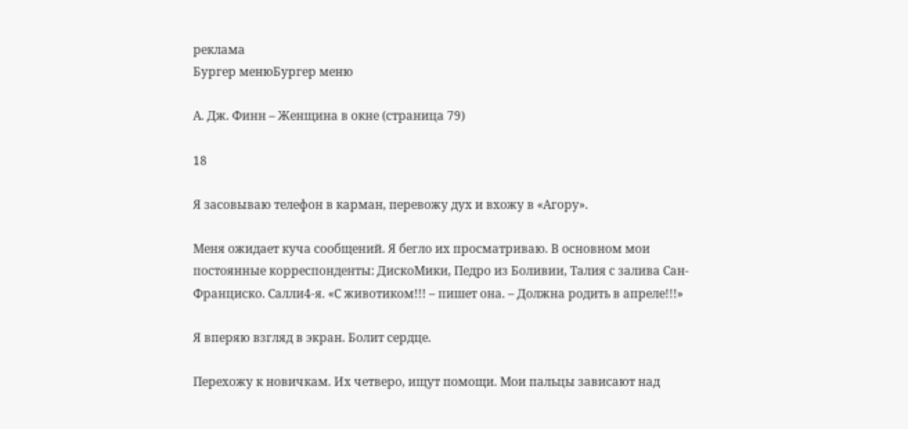реклама
Бургер менюБургер меню

А. Дж. Финн – Женщина в окне (страница 79)

18

Я засовываю телефон в карман, перевожу дух и вхожу в «Агору».

Меня ожидает куча сообщений. Я бегло их просматриваю. В основном мои постоянные корреспонденты: ДискоМики, Педро из Боливии, Талия с залива Сан-Франциско. Салли4-я. «С животиком!!! – пишет она. – Должна родить в апреле!!!»

Я вперяю взгляд в экран. Болит сердце.

Перехожу к новичкам. Их четверо, ищут помощи. Мои пальцы зависают над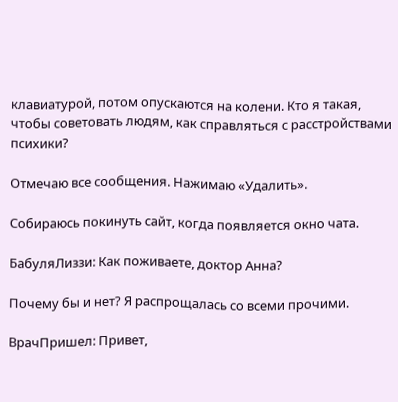клавиатурой, потом опускаются на колени. Кто я такая, чтобы советовать людям, как справляться с расстройствами психики?

Отмечаю все сообщения. Нажимаю «Удалить».

Собираюсь покинуть сайт, когда появляется окно чата.

БабуляЛиззи: Как поживаете, доктор Анна?

Почему бы и нет? Я распрощалась со всеми прочими.

ВрачПришел: Привет,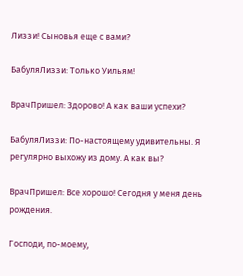Лиззи! Сыновья еще с вами?

БабуляЛиззи: Только Уильям!

ВрачПришел: Здорово! А как ваши успехи?

БабуляЛиззи: По-настоящему удивительны. Я регулярно выхожу из дому. А как вы?

ВрачПришел: Все хорошо! Сегодня у меня день рождения.

Господи, по-моему,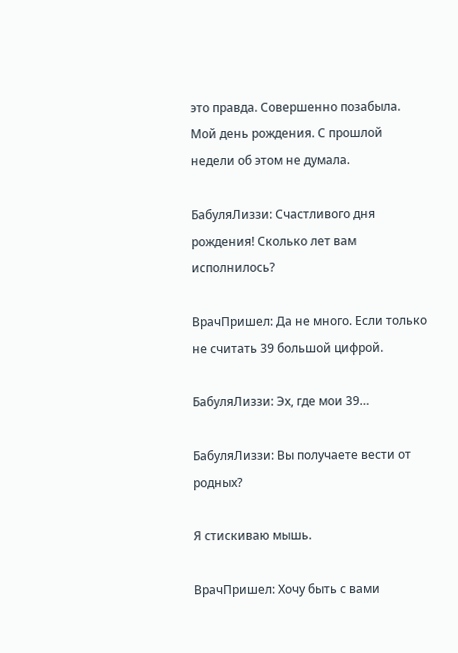это правда. Совершенно позабыла. Мой день рождения. С прошлой недели об этом не думала.

БабуляЛиззи: Счастливого дня рождения! Сколько лет вам исполнилось?

ВрачПришел: Да не много. Если только не считать 39 большой цифрой.

БабуляЛиззи: Эх, где мои 39…

БабуляЛиззи: Вы получаете вести от родных?

Я стискиваю мышь.

ВрачПришел: Хочу быть с вами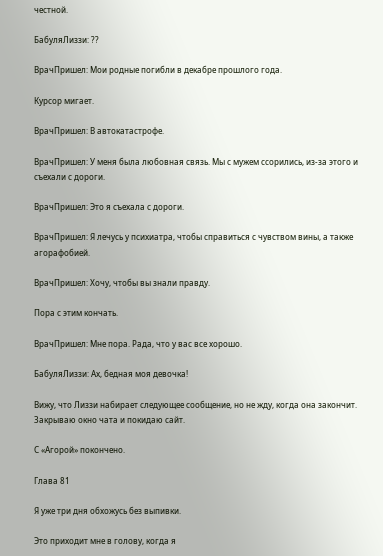честной.

БабуляЛиззи: ??

ВрачПришел: Мои родные погибли в декабре прошлого года.

Курсор мигает.

ВрачПришел: В автокатастрофе.

ВрачПришел: У меня была любовная связь. Мы с мужем ссорились, из-за этого и съехали с дороги.

ВрачПришел: Это я съехала с дороги.

ВрачПришел: Я лечусь у психиатра, чтобы справиться с чувством вины, а также агорафобией.

ВрачПришел: Хочу, чтобы вы знали правду.

Пора с этим кончать.

ВрачПришел: Мне пора. Рада, что у вас все хорошо.

БабуляЛиззи: Ах, бедная моя девочка!

Вижу, что Лиззи набирает следующее сообщение, но не жду, когда она закончит. Закрываю окно чата и покидаю сайт.

С «Агорой» покончено.

Глава 81

Я уже три дня обхожусь без выпивки.

Это приходит мне в голову, когда я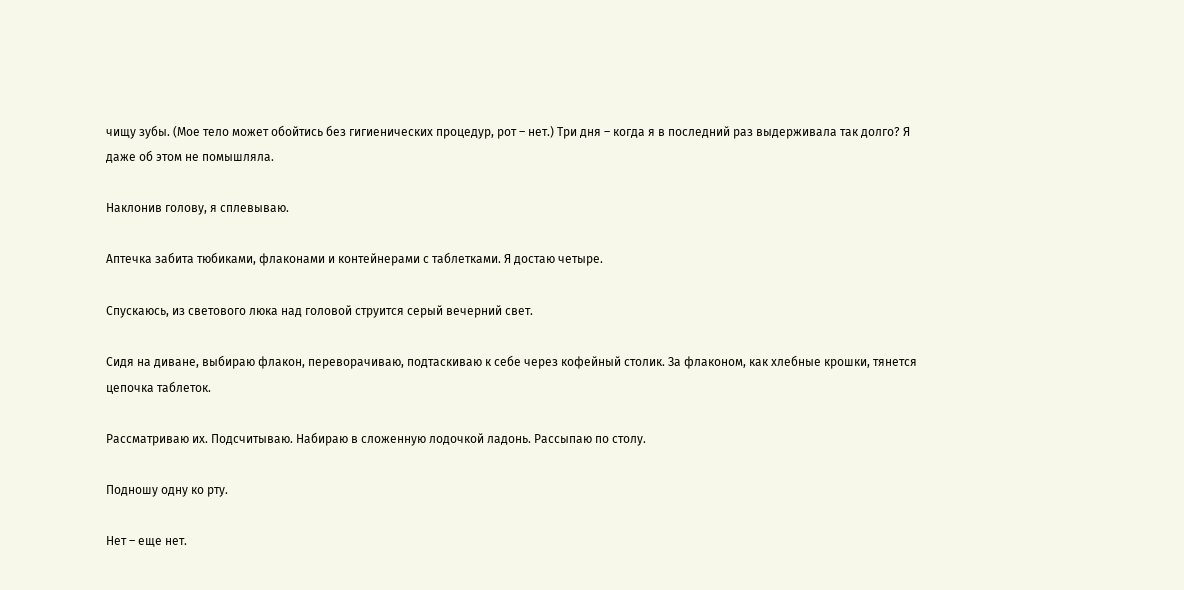чищу зубы. (Мое тело может обойтись без гигиенических процедур, рот – нет.) Три дня – когда я в последний раз выдерживала так долго? Я даже об этом не помышляла.

Наклонив голову, я сплевываю.

Аптечка забита тюбиками, флаконами и контейнерами с таблетками. Я достаю четыре.

Спускаюсь, из светового люка над головой струится серый вечерний свет.

Сидя на диване, выбираю флакон, переворачиваю, подтаскиваю к себе через кофейный столик. За флаконом, как хлебные крошки, тянется цепочка таблеток.

Рассматриваю их. Подсчитываю. Набираю в сложенную лодочкой ладонь. Рассыпаю по столу.

Подношу одну ко рту.

Нет – еще нет.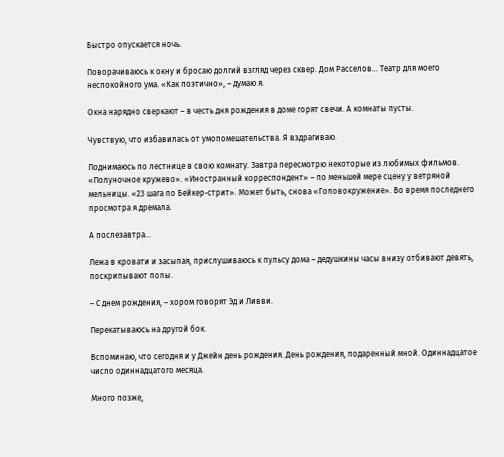Быстро опускается ночь.

Поворачиваюсь к окну и бросаю долгий взгляд через сквер. Дом Расселов… Театр для моего неспокойного ума. «Как поэтично», – думаю я.

Окна нарядно сверкают – в честь дня рождения в доме горят свечи. А комнаты пусты.

Чувствую, что избавилась от умопомешательства. Я вздрагиваю.

Поднимаюсь по лестнице в свою комнату. Завтра пересмотрю некоторые из любимых фильмов. «Полуночное кружево». «Иностранный корреспондент» – по меньшей мере сцену у ветряной мельницы. «23 шага по Бейкер-стрит». Может быть, снова «Головокружение». Во время последнего просмотра я дремала.

А послезавтра…

Лежа в кровати и засыпая, прислушиваюсь к пульсу дома – дедушкины часы внизу отбивают девять, поскрипывают полы.

– С днем рождения, – хором говорят Эд и Ливви.

Перекатываюсь на другой бок.

Вспоминаю, что сегодня и у Джейн день рождения. День рождения, подаренный мной. Одиннадцатое число одиннадцатого месяца.

Много позже,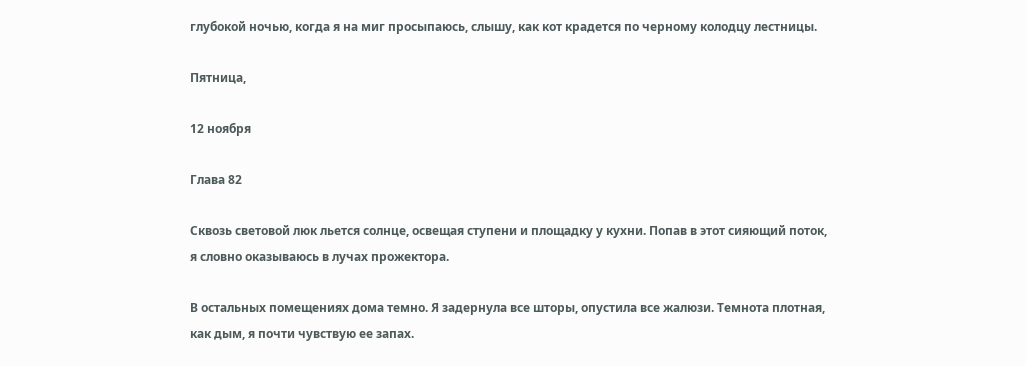глубокой ночью, когда я на миг просыпаюсь, слышу, как кот крадется по черному колодцу лестницы.

Пятница,

12 ноября

Глава 82

Сквозь световой люк льется солнце, освещая ступени и площадку у кухни. Попав в этот сияющий поток, я словно оказываюсь в лучах прожектора.

В остальных помещениях дома темно. Я задернула все шторы, опустила все жалюзи. Темнота плотная, как дым, я почти чувствую ее запах.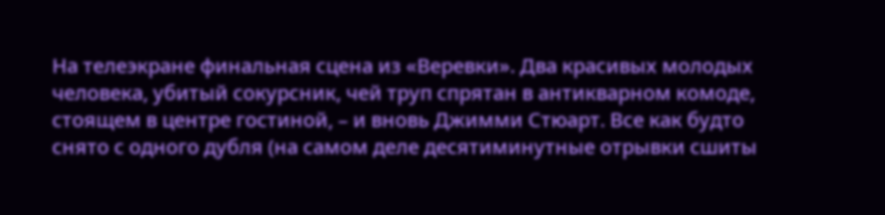На телеэкране финальная сцена из «Веревки». Два красивых молодых человека, убитый сокурсник, чей труп спрятан в антикварном комоде, стоящем в центре гостиной, – и вновь Джимми Стюарт. Все как будто снято с одного дубля (на самом деле десятиминутные отрывки сшиты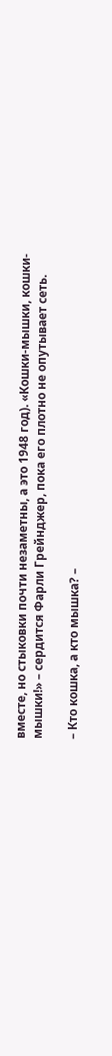вместе, но стыковки почти незаметны, а это 1948 год). «Кошки-мышки, кошки-мышки!» – сердится Фарли Грейнджер, пока его плотно не опутывает сеть.

– Кто кошка, а кто мышка? –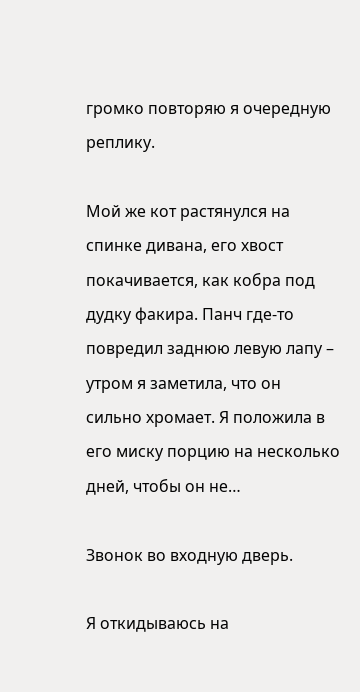громко повторяю я очередную реплику.

Мой же кот растянулся на спинке дивана, его хвост покачивается, как кобра под дудку факира. Панч где-то повредил заднюю левую лапу – утром я заметила, что он сильно хромает. Я положила в его миску порцию на несколько дней, чтобы он не…

Звонок во входную дверь.

Я откидываюсь на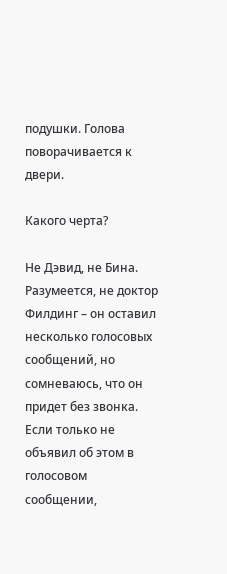подушки. Голова поворачивается к двери.

Какого черта?

Не Дэвид, не Бина. Разумеется, не доктор Филдинг – он оставил несколько голосовых сообщений, но сомневаюсь, что он придет без звонка. Если только не объявил об этом в голосовом сообщении,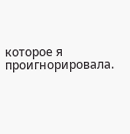которое я проигнорировала.